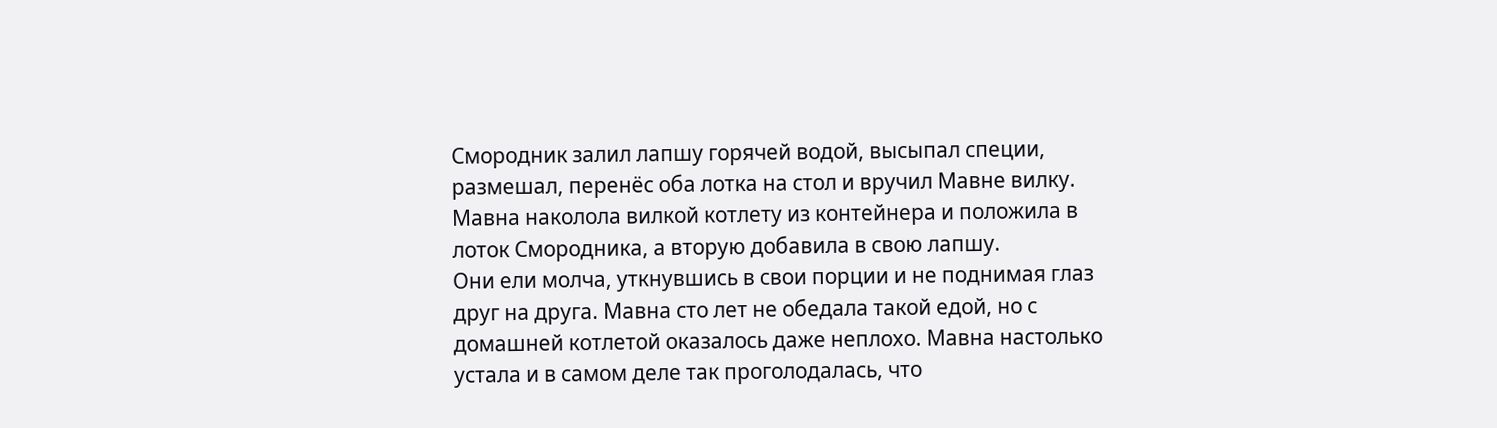Смородник залил лапшу горячей водой, высыпал специи, размешал, перенёс оба лотка на стол и вручил Мавне вилку. Мавна наколола вилкой котлету из контейнера и положила в лоток Смородника, а вторую добавила в свою лапшу.
Они ели молча, уткнувшись в свои порции и не поднимая глаз друг на друга. Мавна сто лет не обедала такой едой, но с домашней котлетой оказалось даже неплохо. Мавна настолько устала и в самом деле так проголодалась, что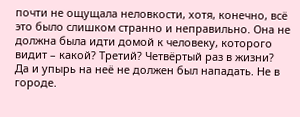почти не ощущала неловкости, хотя, конечно, всё это было слишком странно и неправильно. Она не должна была идти домой к человеку, которого видит – какой? Третий? Четвёртый раз в жизни?
Да и упырь на неё не должен был нападать. Не в городе.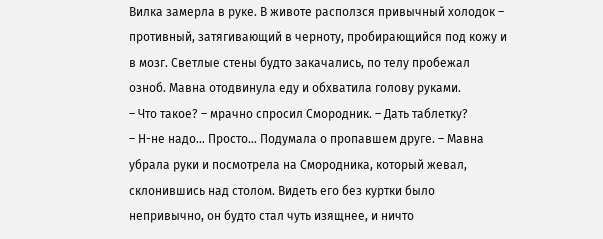Вилка замерла в руке. В животе расползся привычный холодок – противный, затягивающий в черноту, пробирающийся под кожу и в мозг. Светлые стены будто закачались, по телу пробежал озноб. Мавна отодвинула еду и обхватила голову руками.
– Что такое? – мрачно спросил Смородник. – Дать таблетку?
– Н-не надо… Просто… Подумала о пропавшем друге. – Мавна убрала руки и посмотрела на Смородника, который жевал, склонившись над столом. Видеть его без куртки было непривычно, он будто стал чуть изящнее, и ничто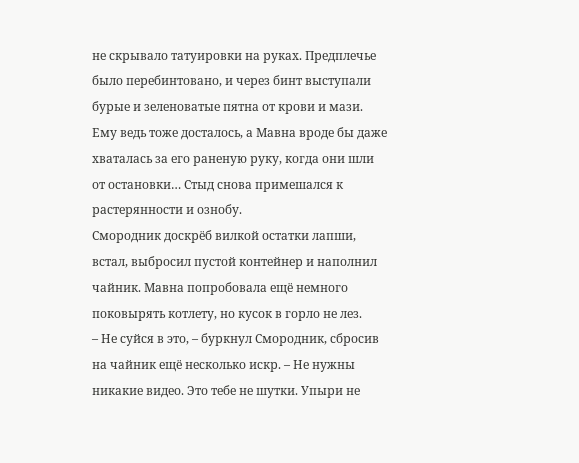не скрывало татуировки на руках. Предплечье было перебинтовано, и через бинт выступали бурые и зеленоватые пятна от крови и мази. Ему ведь тоже досталось, а Мавна вроде бы даже хваталась за его раненую руку, когда они шли от остановки… Стыд снова примешался к растерянности и ознобу.
Смородник доскрёб вилкой остатки лапши, встал, выбросил пустой контейнер и наполнил чайник. Мавна попробовала ещё немного поковырять котлету, но кусок в горло не лез.
– Не суйся в это, – буркнул Смородник, сбросив на чайник ещё несколько искр. – Не нужны никакие видео. Это тебе не шутки. Упыри не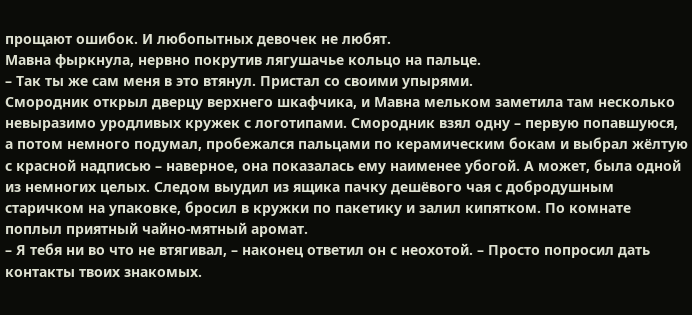прощают ошибок. И любопытных девочек не любят.
Мавна фыркнула, нервно покрутив лягушачье кольцо на пальце.
– Так ты же сам меня в это втянул. Пристал со своими упырями.
Смородник открыл дверцу верхнего шкафчика, и Мавна мельком заметила там несколько невыразимо уродливых кружек с логотипами. Смородник взял одну – первую попавшуюся, а потом немного подумал, пробежался пальцами по керамическим бокам и выбрал жёлтую с красной надписью – наверное, она показалась ему наименее убогой. А может, была одной из немногих целых. Следом выудил из ящика пачку дешёвого чая с добродушным старичком на упаковке, бросил в кружки по пакетику и залил кипятком. По комнате поплыл приятный чайно-мятный аромат.
– Я тебя ни во что не втягивал, – наконец ответил он с неохотой. – Просто попросил дать контакты твоих знакомых.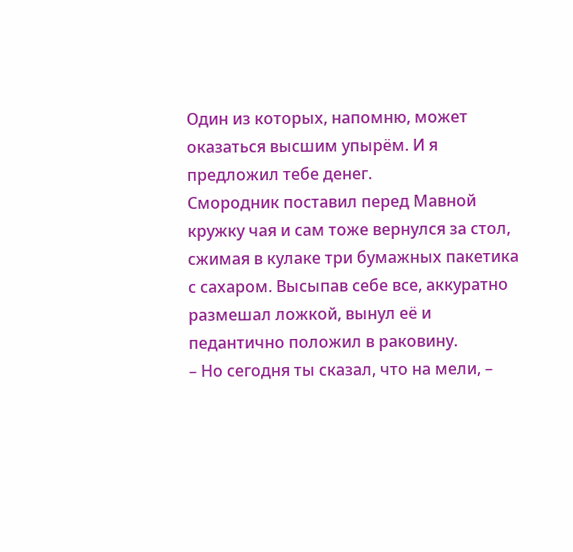Один из которых, напомню, может оказаться высшим упырём. И я предложил тебе денег.
Смородник поставил перед Мавной кружку чая и сам тоже вернулся за стол, сжимая в кулаке три бумажных пакетика с сахаром. Высыпав себе все, аккуратно размешал ложкой, вынул её и педантично положил в раковину.
– Но сегодня ты сказал, что на мели, –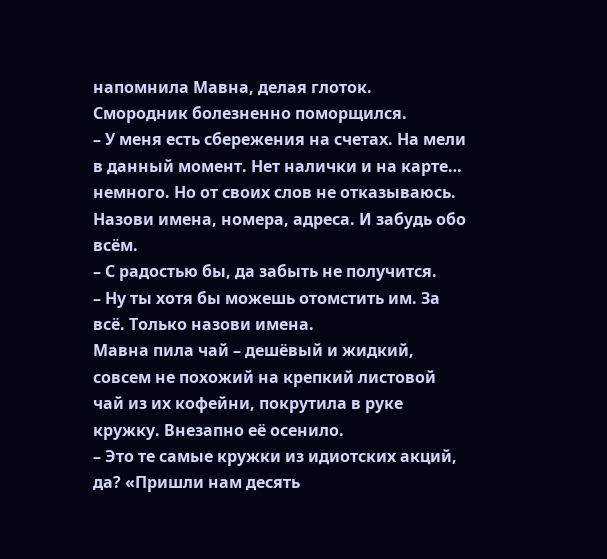напомнила Мавна, делая глоток.
Смородник болезненно поморщился.
– У меня есть сбережения на счетах. На мели в данный момент. Нет налички и на карте… немного. Но от своих слов не отказываюсь. Назови имена, номера, адреса. И забудь обо всём.
– С радостью бы, да забыть не получится.
– Ну ты хотя бы можешь отомстить им. За всё. Только назови имена.
Мавна пила чай – дешёвый и жидкий, совсем не похожий на крепкий листовой чай из их кофейни, покрутила в руке кружку. Внезапно её осенило.
– Это те самые кружки из идиотских акций, да? «Пришли нам десять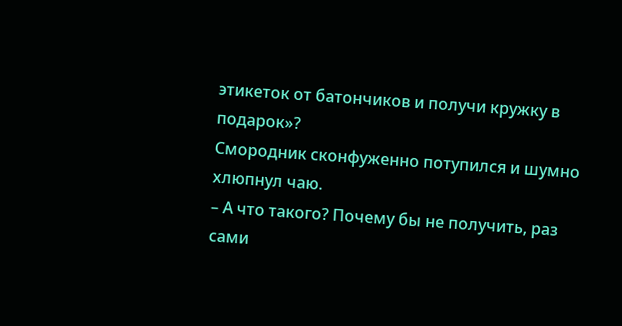этикеток от батончиков и получи кружку в подарок»?
Смородник сконфуженно потупился и шумно хлюпнул чаю.
– А что такого? Почему бы не получить, раз сами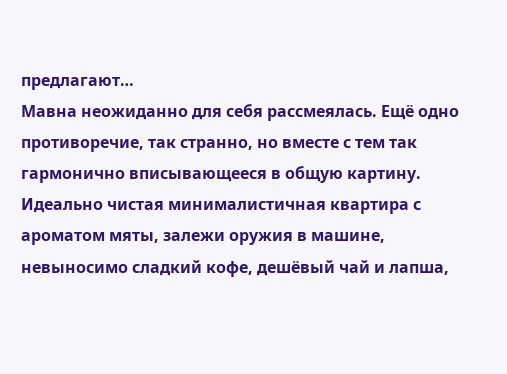предлагают…
Мавна неожиданно для себя рассмеялась. Ещё одно противоречие, так странно, но вместе с тем так гармонично вписывающееся в общую картину. Идеально чистая минималистичная квартира с ароматом мяты, залежи оружия в машине, невыносимо сладкий кофе, дешёвый чай и лапша,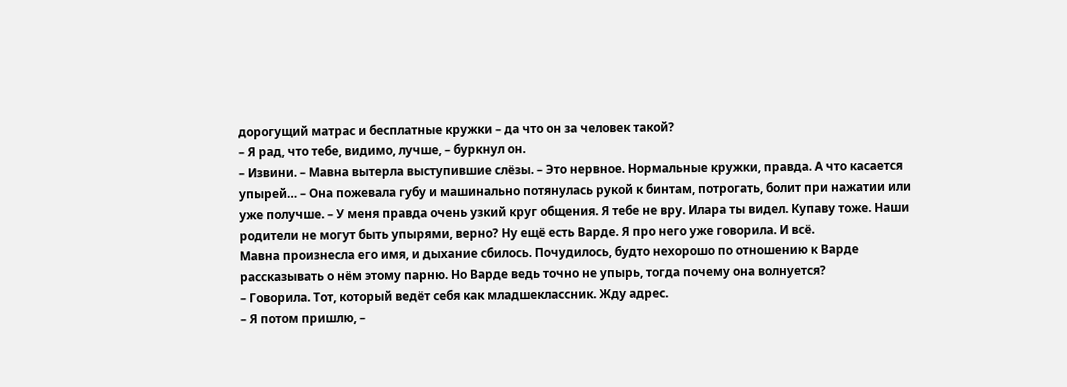дорогущий матрас и бесплатные кружки – да что он за человек такой?
– Я рад, что тебе, видимо, лучше, – буркнул он.
– Извини. – Мавна вытерла выступившие слёзы. – Это нервное. Нормальные кружки, правда. А что касается упырей… – Она пожевала губу и машинально потянулась рукой к бинтам, потрогать, болит при нажатии или уже получше. – У меня правда очень узкий круг общения. Я тебе не вру. Илара ты видел. Купаву тоже. Наши родители не могут быть упырями, верно? Ну ещё есть Варде. Я про него уже говорила. И всё.
Мавна произнесла его имя, и дыхание сбилось. Почудилось, будто нехорошо по отношению к Варде рассказывать о нём этому парню. Но Варде ведь точно не упырь, тогда почему она волнуется?
– Говорила. Тот, который ведёт себя как младшеклассник. Жду адрес.
– Я потом пришлю, –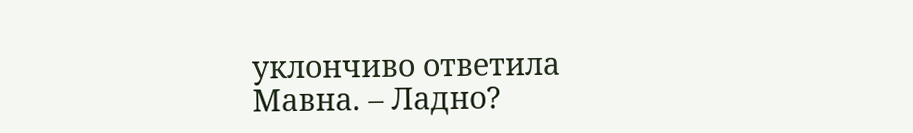уклончиво ответила Мавна. – Ладно?